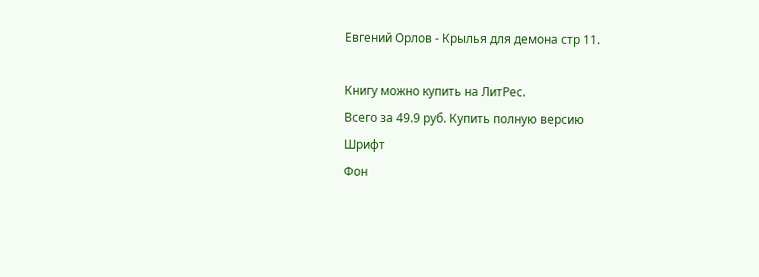Евгений Орлов - Крылья для демона стр 11.

Книгу можно купить на ЛитРес.
Всего за 49.9 руб. Купить полную версию
Шрифт
Фон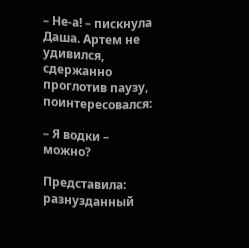– Не-а! – пискнула Даша. Артем не удивился, сдержанно проглотив паузу, поинтересовался:

– Я водки – можно?

Представила: разнузданный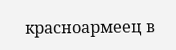красноармеец в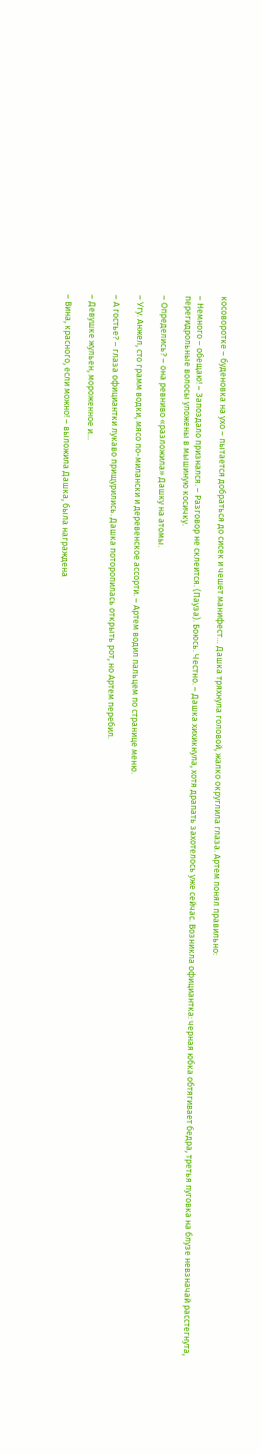косоворотке – буденовка на ухо – пытается добраться до сисек и чешет манифест… Дашка тряхнула головой, жалко округлила глаза. Артем понял правильно:

– Немного – обещаю! – Запоздало признался. – Разговор не склеится. (Пауза). Боюсь. Честно. – Дашка хихикнула, хотя драпать захотелось уже сейчас. Возникла официантка: черная юбка обтягивает бедра, третья пуговка на блузе невзначай расстегнута, перегидрольные волосы уложены в мышиную косичку.

– Определись? – она ревниво «разложила» Дашку на атомы.

– Угу. Анжел, сто грамм водки, мясо по-милански и деревенское ассорти. – Артем водил пальцем по странице меню.

– А гостье? – глаза официантки лукаво прищурились. Дашка поторопилась открыть рот, но Артем перебил.

– Девушке жульен, мороженное и…

– Вина, красного, если можно! – выложила Дашка, была награждена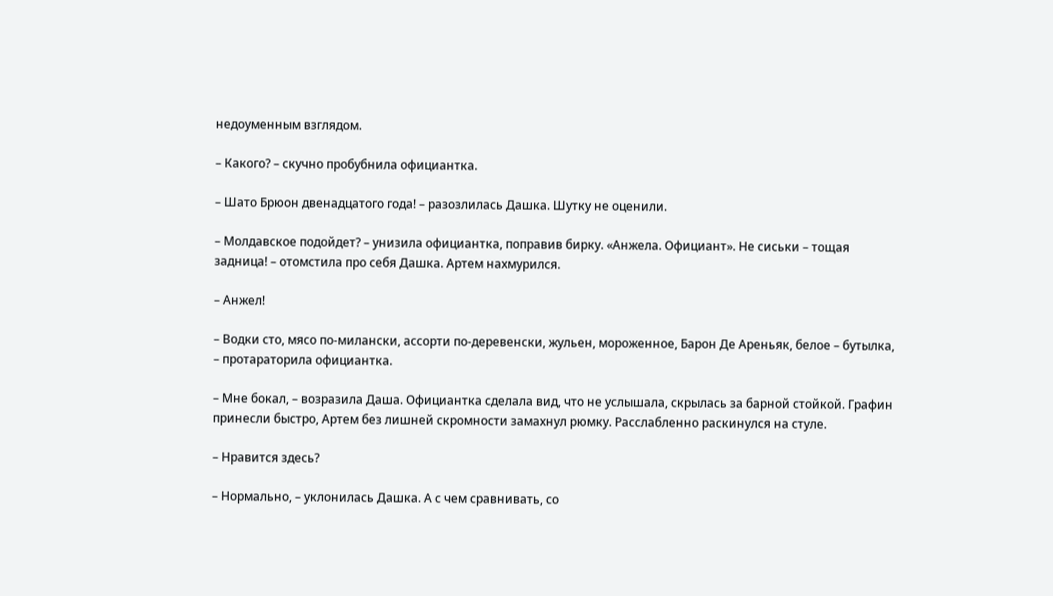недоуменным взглядом.

– Какого? – скучно пробубнила официантка.

– Шато Брюон двенадцатого года! – разозлилась Дашка. Шутку не оценили.

– Молдавское подойдет? – унизила официантка, поправив бирку. «Анжела. Официант». Не сиськи – тощая задница! – отомстила про себя Дашка. Артем нахмурился.

– Анжел!

– Водки сто, мясо по-милански, ассорти по-деревенски, жульен, мороженное, Барон Де Ареньяк, белое – бутылка, – протараторила официантка.

– Мне бокал, – возразила Даша. Официантка сделала вид, что не услышала, скрылась за барной стойкой. Графин принесли быстро, Артем без лишней скромности замахнул рюмку. Расслабленно раскинулся на стуле.

– Нравится здесь?

– Нормально, – уклонилась Дашка. А с чем сравнивать, со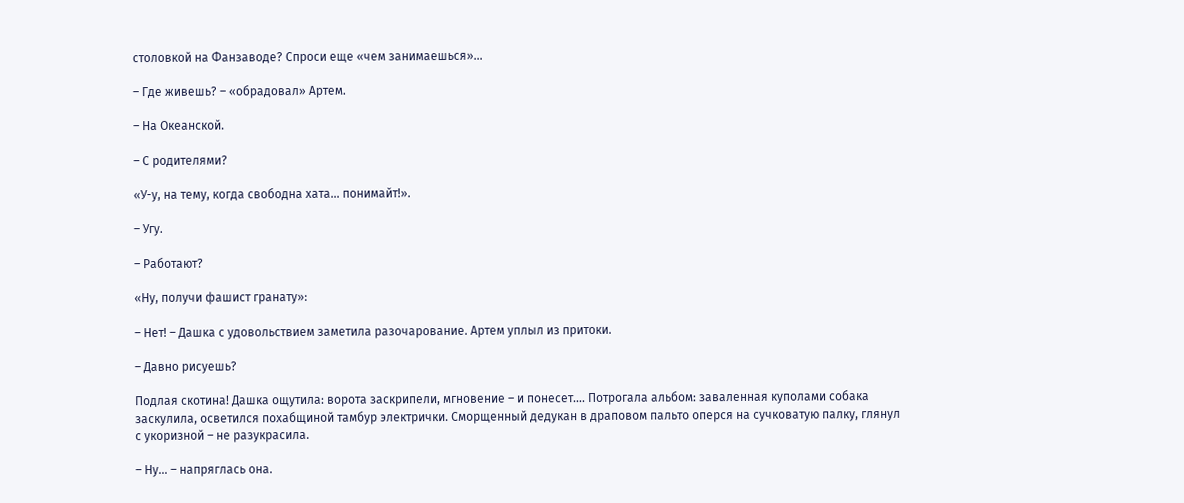столовкой на Фанзаводе? Спроси еще «чем занимаешься»…

– Где живешь? – «обрадовал» Артем.

– На Океанской.

– С родителями?

«У-у, на тему, когда свободна хата… понимайт!».

– Угу.

– Работают?

«Ну, получи фашист гранату»:

– Нет! – Дашка с удовольствием заметила разочарование. Артем уплыл из притоки.

– Давно рисуешь?

Подлая скотина! Дашка ощутила: ворота заскрипели, мгновение – и понесет…. Потрогала альбом: заваленная куполами собака заскулила, осветился похабщиной тамбур электрички. Сморщенный дедукан в драповом пальто оперся на сучковатую палку, глянул с укоризной – не разукрасила.

– Ну… – напряглась она.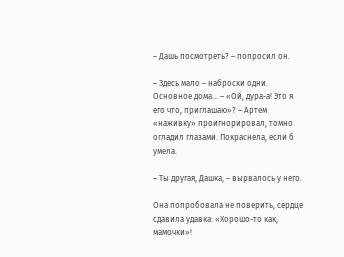– Дашь посмотреть? – попросил он.

– Здесь мало – наброски одни. Основное дома… – «Ой, дура-а! Это я его что, приглашаю»? – Артем «наживку» проигнорировал, томно огладил глазами. Покраснела, если б умела.

– Ты другая, Дашка, – вырвалось у него.

Она попробовала не поверить, сердце сдавила удавка: «Хорошо-то как, мамочки»!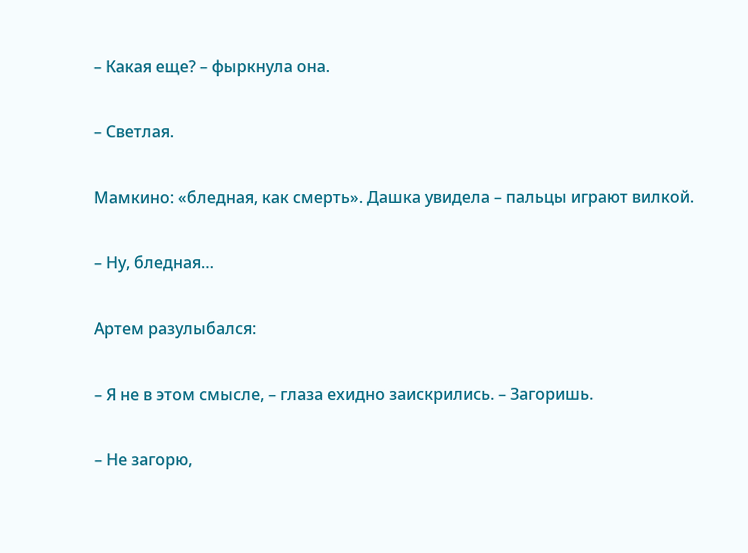– Какая еще? – фыркнула она.

– Светлая.

Мамкино: «бледная, как смерть». Дашка увидела – пальцы играют вилкой.

– Ну, бледная…

Артем разулыбался:

– Я не в этом смысле, – глаза ехидно заискрились. – Загоришь.

– Не загорю,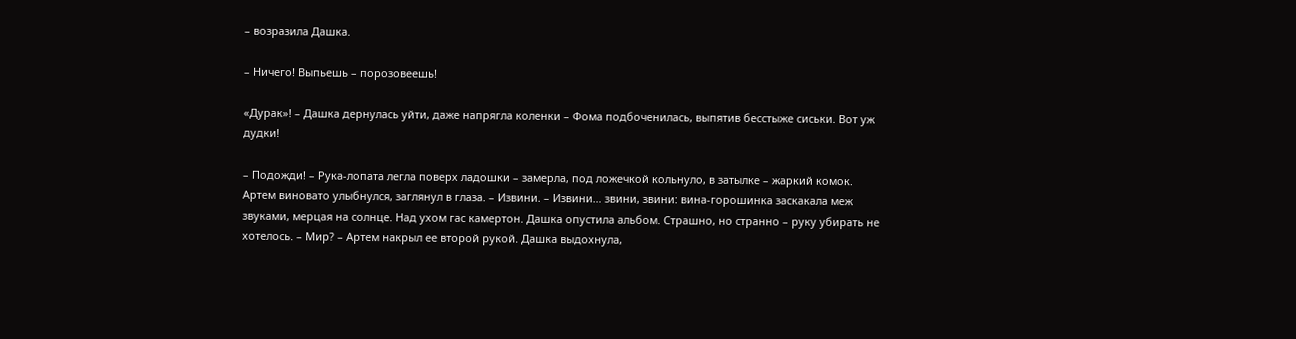– возразила Дашка.

– Ничего! Выпьешь – порозовеешь!

«Дурак»! – Дашка дернулась уйти, даже напрягла коленки – Фома подбоченилась, выпятив бесстыже сиськи. Вот уж дудки!

– Подожди! – Рука-лопата легла поверх ладошки – замерла, под ложечкой кольнуло, в затылке – жаркий комок. Артем виновато улыбнулся, заглянул в глаза. – Извини. – Извини… звини, звини: вина-горошинка заскакала меж звуками, мерцая на солнце. Над ухом гас камертон. Дашка опустила альбом. Страшно, но странно – руку убирать не хотелось. – Мир? – Артем накрыл ее второй рукой. Дашка выдохнула,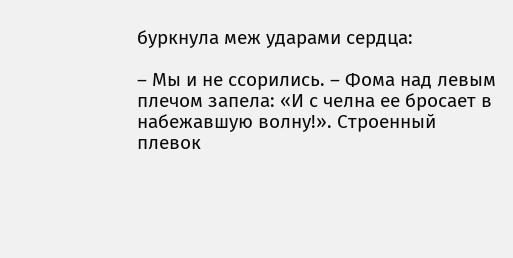буркнула меж ударами сердца:

– Мы и не ссорились. – Фома над левым плечом запела: «И с челна ее бросает в набежавшую волну!». Строенный плевок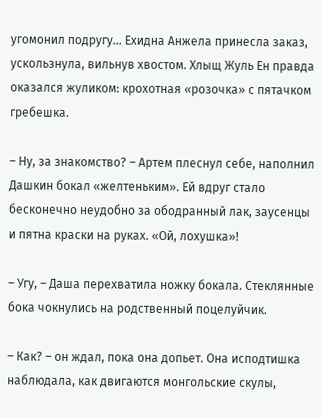угомонил подругу… Ехидна Анжела принесла заказ, ускользнула, вильнув хвостом. Хлыщ Жуль Ен правда оказался жуликом: крохотная «розочка» с пятачком гребешка.

– Ну, за знакомство? – Артем плеснул себе, наполнил Дашкин бокал «желтеньким». Ей вдруг стало бесконечно неудобно за ободранный лак, заусенцы и пятна краски на руках. «Ой, лохушка»!

– Угу, – Даша перехватила ножку бокала. Стеклянные бока чокнулись на родственный поцелуйчик.

– Как? – он ждал, пока она допьет. Она исподтишка наблюдала, как двигаются монгольские скулы,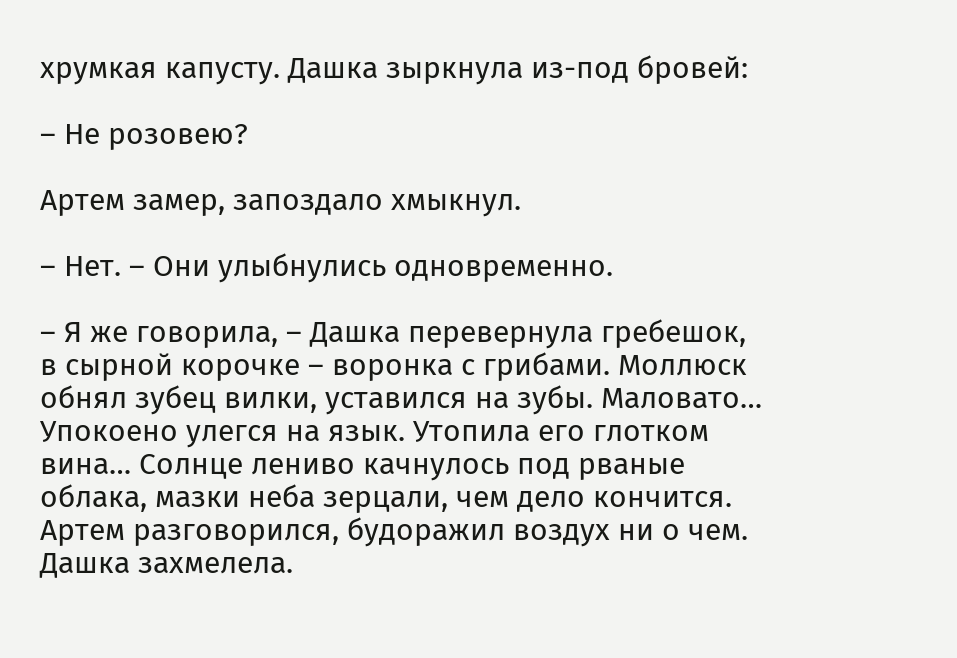хрумкая капусту. Дашка зыркнула из-под бровей:

– Не розовею?

Артем замер, запоздало хмыкнул.

– Нет. – Они улыбнулись одновременно.

– Я же говорила, – Дашка перевернула гребешок, в сырной корочке – воронка с грибами. Моллюск обнял зубец вилки, уставился на зубы. Маловато… Упокоено улегся на язык. Утопила его глотком вина… Солнце лениво качнулось под рваные облака, мазки неба зерцали, чем дело кончится. Артем разговорился, будоражил воздух ни о чем. Дашка захмелела.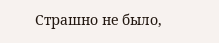Страшно не было,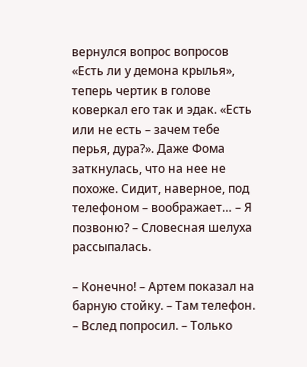вернулся вопрос вопросов «Есть ли у демона крылья», теперь чертик в голове коверкал его так и эдак. «Есть или не есть – зачем тебе перья, дура?». Даже Фома заткнулась, что на нее не похоже. Сидит, наверное, под телефоном – воображает… – Я позвоню? – Словесная шелуха рассыпалась.

– Конечно! – Артем показал на барную стойку. – Там телефон. – Вслед попросил. – Только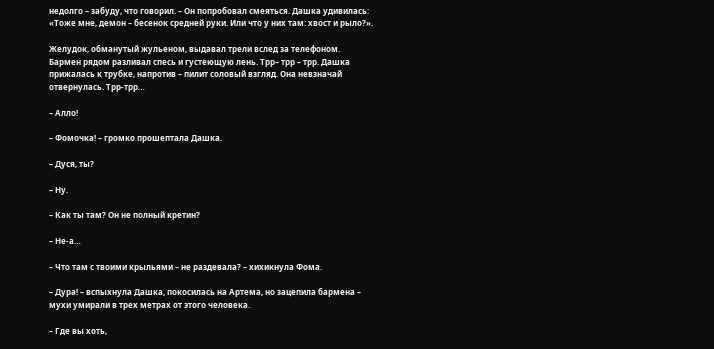недолго – забуду, что говорил. – Он попробовал смеяться. Дашка удивилась: «Тоже мне, демон – бесенок средней руки. Или что у них там: хвост и рыло?».

Желудок, обманутый жульеном, выдавал трели вслед за телефоном. Бармен рядом разливал спесь и густеющую лень. Трр– трр – трр. Дашка прижалась к трубке, напротив – пилит соловый взгляд. Она невзначай отвернулась. Трр-трр…

– Алло!

– Фомочка! – громко прошептала Дашка.

– Дуся, ты?

– Ну.

– Как ты там? Он не полный кретин?

– Не-а…

– Что там с твоими крыльями – не раздевала? – хихикнула Фома.

– Дура! – вспыхнула Дашка, покосилась на Артема, но зацепила бармена – мухи умирали в трех метрах от этого человека.

– Где вы хоть,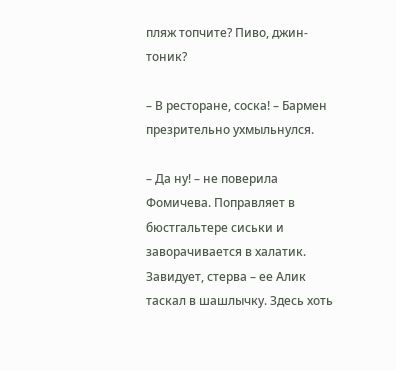пляж топчите? Пиво, джин-тоник?

– В ресторане, соска! – Бармен презрительно ухмыльнулся.

– Да ну! – не поверила Фомичева. Поправляет в бюстгальтере сиськи и заворачивается в халатик. Завидует, стерва – ее Алик таскал в шашлычку. Здесь хоть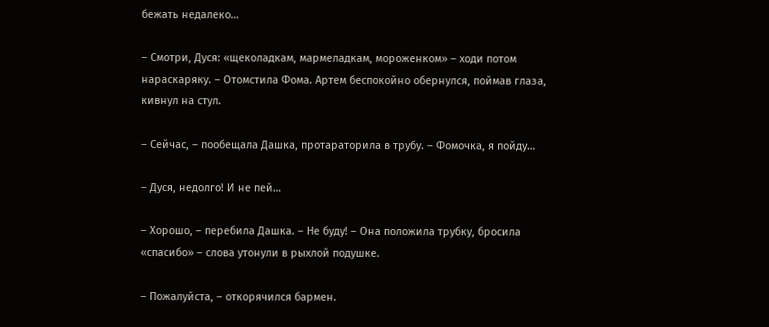бежать недалеко…

– Смотри, Дуся: «щеколадкам, мармеладкам, мороженком» – ходи потом нараскаряку. – Отомстила Фома. Артем беспокойно обернулся, поймав глаза, кивнул на стул.

– Сейчас, – пообещала Дашка, протараторила в трубу. – Фомочка, я пойду…

– Дуся, недолго! И не пей…

– Хорошо, – перебила Дашка. – Не буду! – Она положила трубку, бросила «спасибо» – слова утонули в рыхлой подушке.

– Пожалуйста, – откорячился бармен.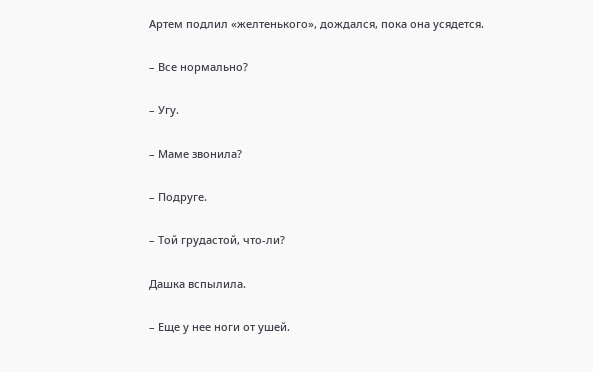Артем подлил «желтенького», дождался, пока она усядется.

– Все нормально?

– Угу.

– Маме звонила?

– Подруге.

– Той грудастой, что-ли?

Дашка вспылила.

– Еще у нее ноги от ушей.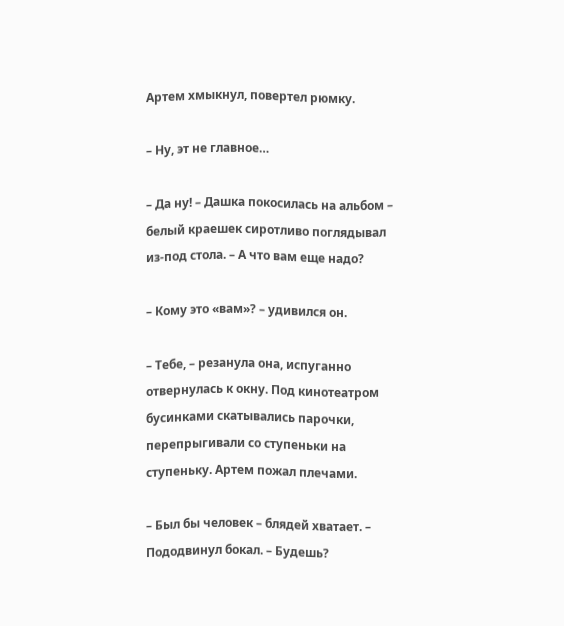Артем хмыкнул, повертел рюмку.

– Ну, эт не главное…

– Да ну! – Дашка покосилась на альбом – белый краешек сиротливо поглядывал из-под стола. – А что вам еще надо?

– Кому это «вам»? – удивился он.

– Тебе, – резанула она, испуганно отвернулась к окну. Под кинотеатром бусинками скатывались парочки, перепрыгивали со ступеньки на ступеньку. Артем пожал плечами.

– Был бы человек – блядей хватает. – Пододвинул бокал. – Будешь?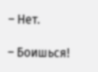– Нет.

– Боишься!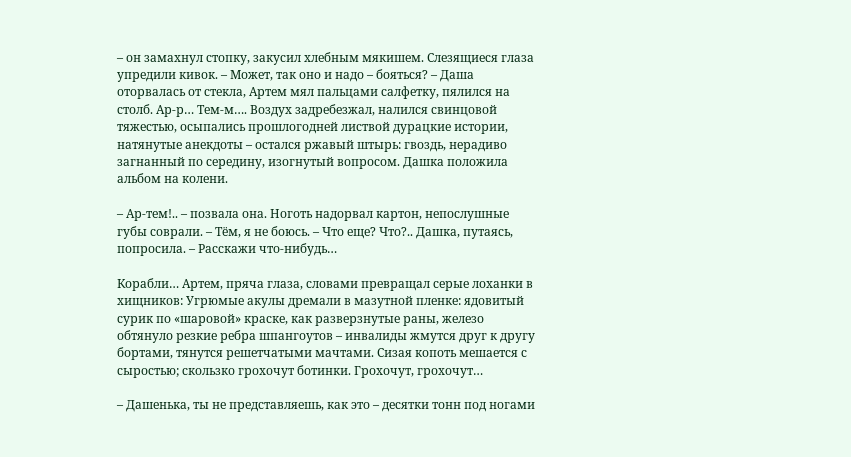– он замахнул стопку, закусил хлебным мякишем. Слезящиеся глаза упредили кивок. – Может, так оно и надо – бояться? – Даша оторвалась от стекла, Артем мял пальцами салфетку, пялился на столб. Ар-р… Тем-м…. Воздух задребезжал, налился свинцовой тяжестью, осыпались прошлогодней листвой дурацкие истории, натянутые анекдоты – остался ржавый штырь: гвоздь, нерадиво загнанный по середину, изогнутый вопросом. Дашка положила альбом на колени.

– Ар-тем!.. – позвала она. Ноготь надорвал картон, непослушные губы соврали. – Тём, я не боюсь. – Что еще? Что?.. Дашка, путаясь, попросила. – Расскажи что-нибудь…

Корабли… Артем, пряча глаза, словами превращал серые лоханки в хищников: Угрюмые акулы дремали в мазутной пленке: ядовитый сурик по «шаровой» краске, как разверзнутые раны, железо обтянуло резкие ребра шпангоутов – инвалиды жмутся друг к другу бортами, тянутся решетчатыми мачтами. Сизая копоть мешается с сыростью; скользко грохочут ботинки. Грохочут, грохочут…

– Дашенька, ты не представляешь, как это – десятки тонн под ногами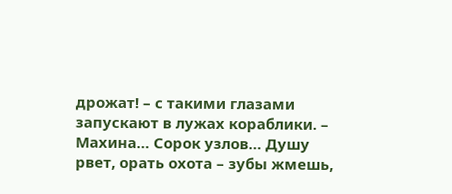дрожат! – с такими глазами запускают в лужах кораблики. – Махина… Сорок узлов… Душу рвет, орать охота – зубы жмешь,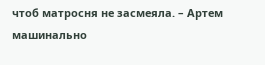чтоб матросня не засмеяла. – Артем машинально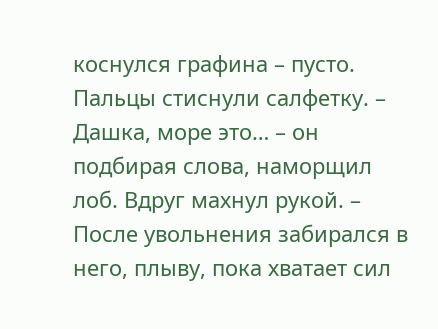коснулся графина – пусто. Пальцы стиснули салфетку. – Дашка, море это… – он подбирая слова, наморщил лоб. Вдруг махнул рукой. – После увольнения забирался в него, плыву, пока хватает сил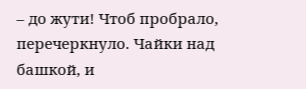– до жути! Чтоб пробрало, перечеркнуло. Чайки над башкой, и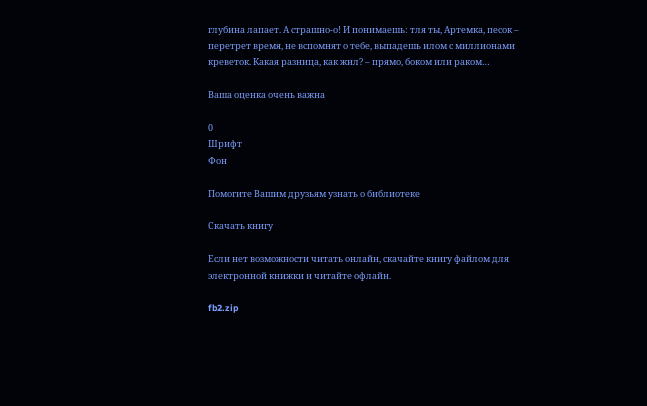глубина лапает. А страшно-о! И понимаешь: тля ты, Артемка, песок – перетрет время, не вспомнят о тебе, выпадешь илом с миллионами креветок. Какая разница, как жил? – прямо, боком или раком…

Ваша оценка очень важна

0
Шрифт
Фон

Помогите Вашим друзьям узнать о библиотеке

Скачать книгу

Если нет возможности читать онлайн, скачайте книгу файлом для электронной книжки и читайте офлайн.

fb2.zip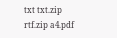txt txt.zip rtf.zip a4.pdf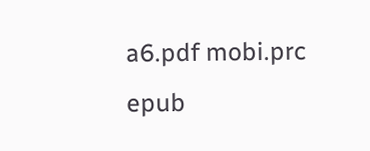a6.pdf mobi.prc epub